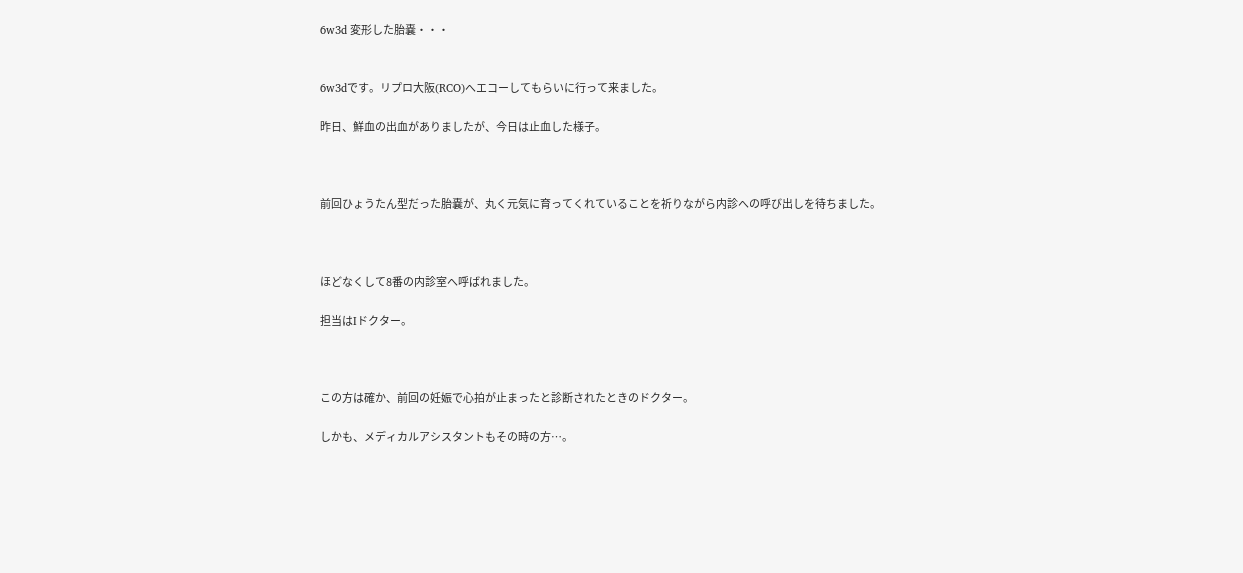6w3d 変形した胎嚢・・・


6w3dです。リプロ大阪(RCO)へエコーしてもらいに行って来ました。

昨日、鮮血の出血がありましたが、今日は止血した様子。



前回ひょうたん型だった胎嚢が、丸く元気に育ってくれていることを祈りながら内診への呼び出しを待ちました。



ほどなくして8番の内診室へ呼ばれました。

担当はIドクター。



この方は確か、前回の妊娠で心拍が止まったと診断されたときのドクター。

しかも、メディカルアシスタントもその時の方…。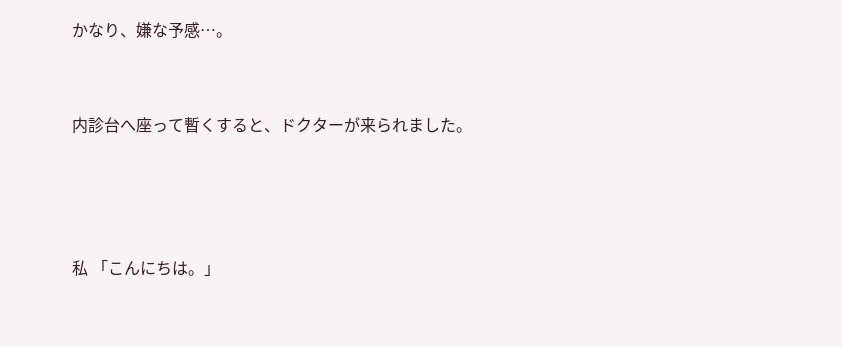かなり、嫌な予感…。



内診台へ座って暫くすると、ドクターが来られました。





私 「こんにちは。」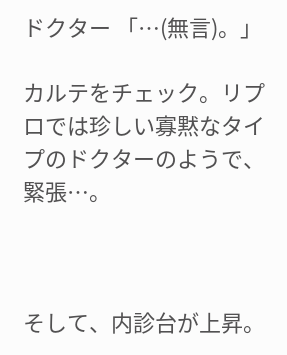ドクター 「…(無言)。」

カルテをチェック。リプロでは珍しい寡黙なタイプのドクターのようで、緊張…。



そして、内診台が上昇。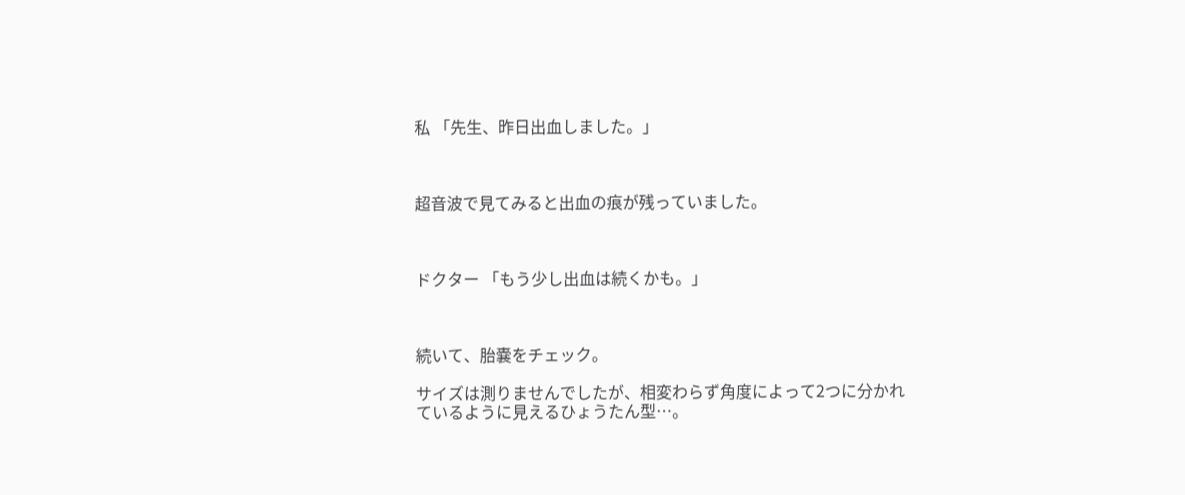私 「先生、昨日出血しました。」



超音波で見てみると出血の痕が残っていました。



ドクター 「もう少し出血は続くかも。」



続いて、胎嚢をチェック。

サイズは測りませんでしたが、相変わらず角度によって2つに分かれているように見えるひょうたん型…。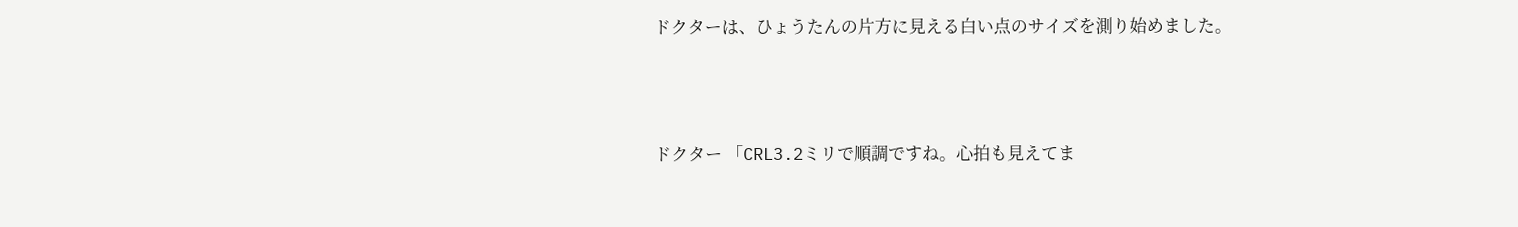ドクターは、ひょうたんの片方に見える白い点のサイズを測り始めました。



ドクター 「CRL3.2ミリで順調ですね。心拍も見えてま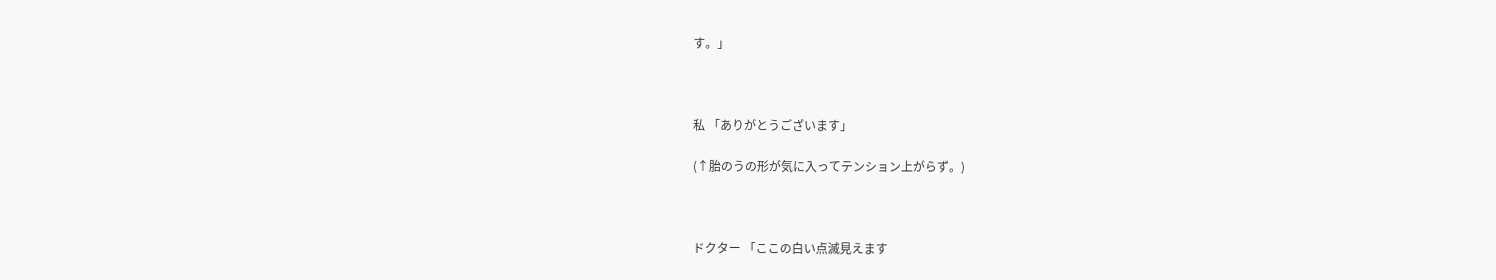す。」



私 「ありがとうございます」

(↑胎のうの形が気に入ってテンション上がらず。)



ドクター 「ここの白い点滅見えます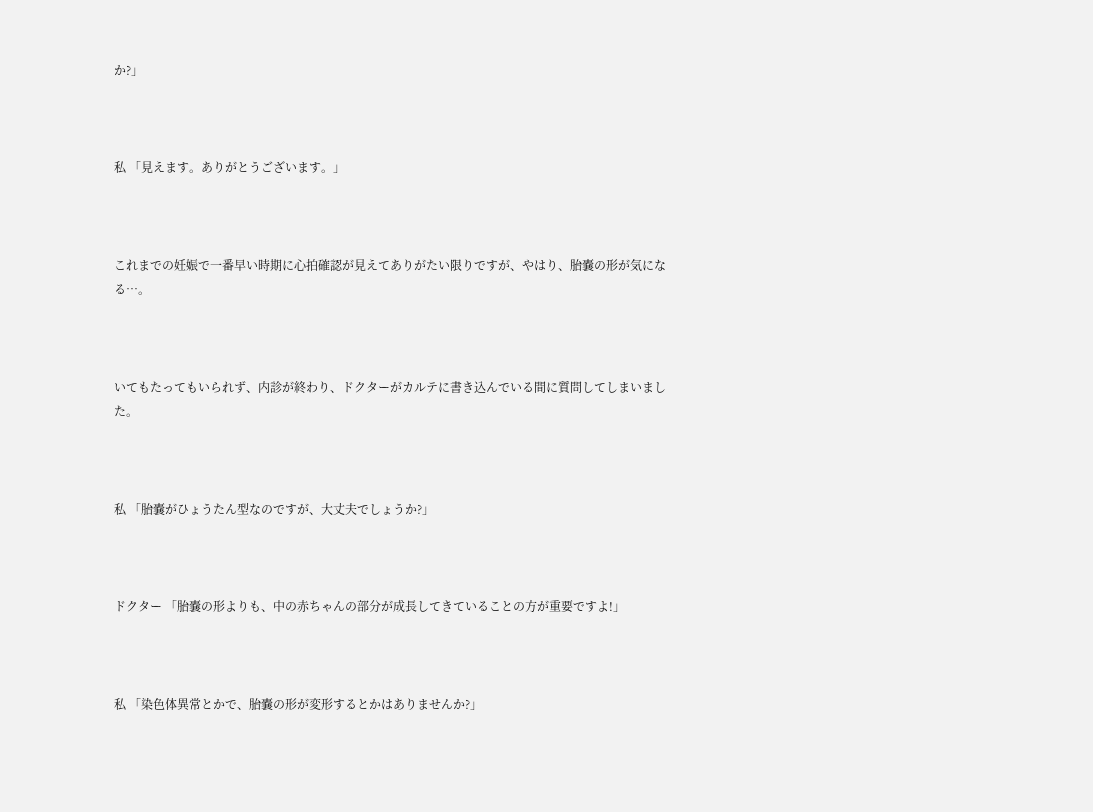か?」



私 「見えます。ありがとうございます。」



これまでの妊娠で一番早い時期に心拍確認が見えてありがたい限りですが、やはり、胎嚢の形が気になる…。



いてもたってもいられず、内診が終わり、ドクターがカルテに書き込んでいる間に質問してしまいました。



私 「胎嚢がひょうたん型なのですが、大丈夫でしょうか?」



ドクター 「胎嚢の形よりも、中の赤ちゃんの部分が成長してきていることの方が重要ですよ!」



私 「染色体異常とかで、胎嚢の形が変形するとかはありませんか?」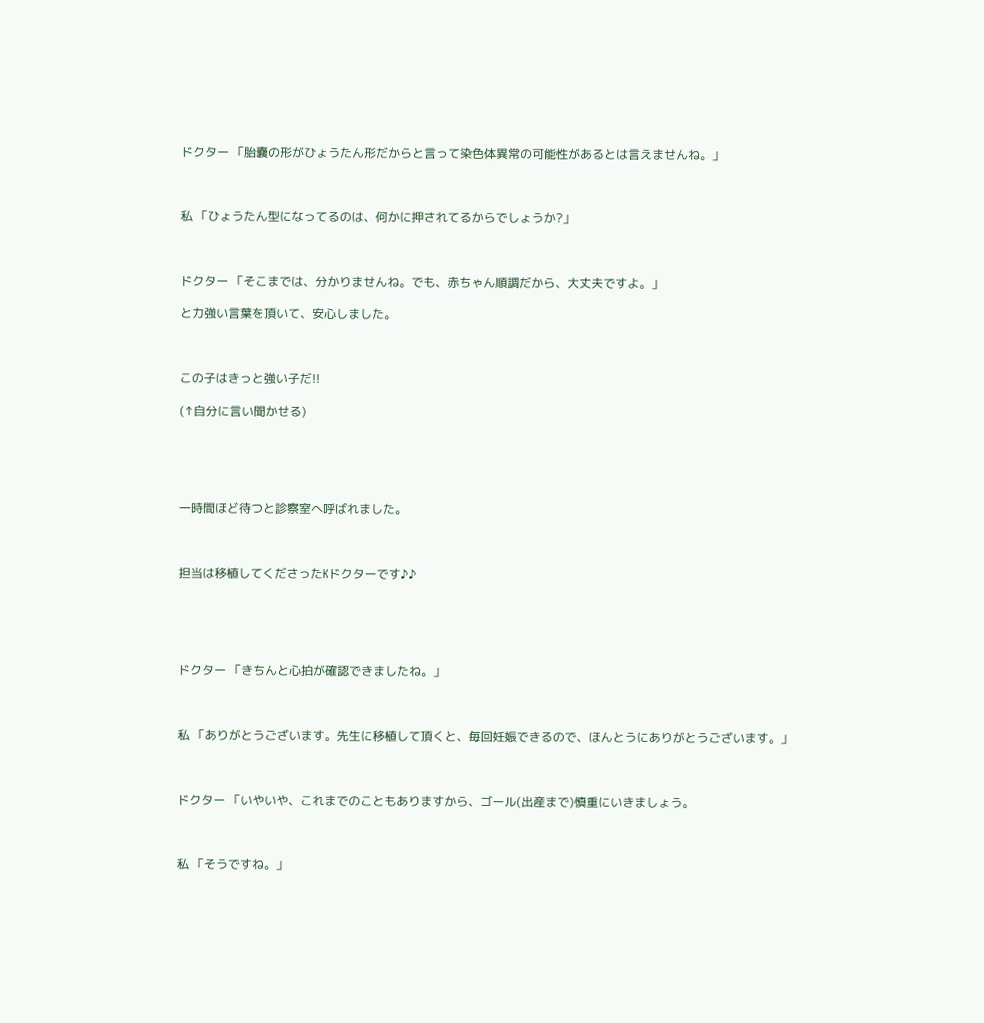ドクター 「胎嚢の形がひょうたん形だからと言って染色体異常の可能性があるとは言えませんね。」



私 「ひょうたん型になってるのは、何かに押されてるからでしょうか?」



ドクター 「そこまでは、分かりませんね。でも、赤ちゃん順調だから、大丈夫ですよ。」

と力強い言葉を頂いて、安心しました。



この子はきっと強い子だ!!

(↑自分に言い聞かせる)





一時間ほど待つと診察室へ呼ばれました。



担当は移植してくださったKドクターです♪♪





ドクター 「きちんと心拍が確認できましたね。」



私 「ありがとうございます。先生に移植して頂くと、毎回妊娠できるので、ほんとうにありがとうございます。」



ドクター 「いやいや、これまでのこともありますから、ゴール(出産まで)慎重にいきましょう。



私 「そうですね。」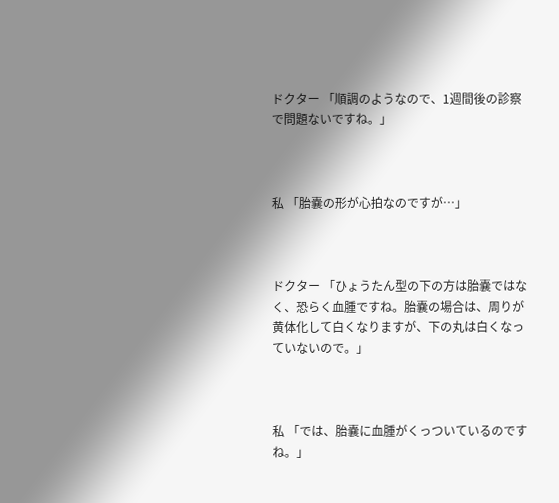ドクター 「順調のようなので、1週間後の診察で問題ないですね。」



私 「胎嚢の形が心拍なのですが…」



ドクター 「ひょうたん型の下の方は胎嚢ではなく、恐らく血腫ですね。胎嚢の場合は、周りが黄体化して白くなりますが、下の丸は白くなっていないので。」



私 「では、胎嚢に血腫がくっついているのですね。」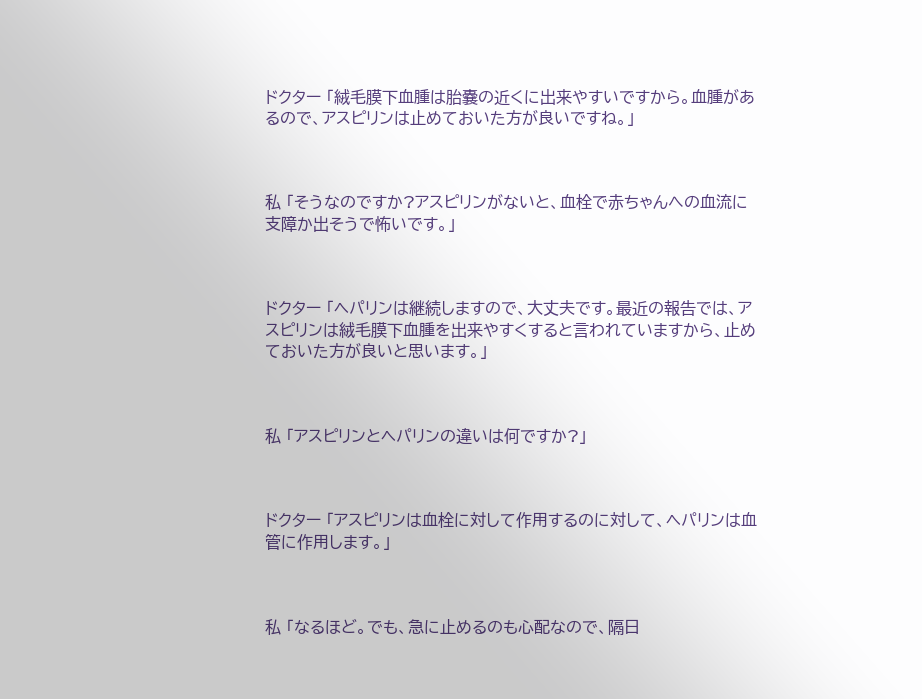ドクター 「絨毛膜下血腫は胎嚢の近くに出来やすいですから。血腫があるので、アスピリンは止めておいた方が良いですね。」



私 「そうなのですか?アスピリンがないと、血栓で赤ちゃんへの血流に支障か出そうで怖いです。」



ドクター 「ヘパリンは継続しますので、大丈夫です。最近の報告では、アスピリンは絨毛膜下血腫を出来やすくすると言われていますから、止めておいた方が良いと思います。」



私 「アスピリンとヘパリンの違いは何ですか?」



ドクター 「アスピリンは血栓に対して作用するのに対して、ヘパリンは血管に作用します。」



私 「なるほど。でも、急に止めるのも心配なので、隔日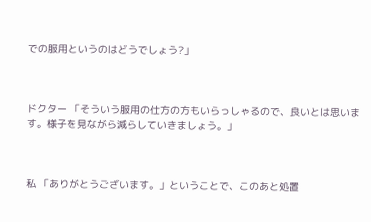での服用というのはどうでしょう?」



ドクター 「そういう服用の仕方の方もいらっしゃるので、良いとは思います。様子を見ながら減らしていきましょう。」



私 「ありがとうございます。」ということで、このあと処置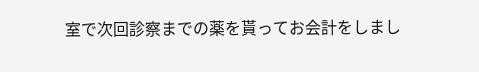室で次回診察までの薬を貰ってお会計をしまし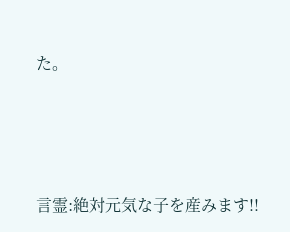た。





言霊:絶対元気な子を産みます!!